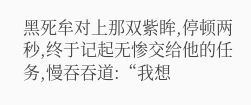黑死牟对上那双紫眸,停顿两秒,终于记起无惨交给他的任务,慢吞吞道:“我想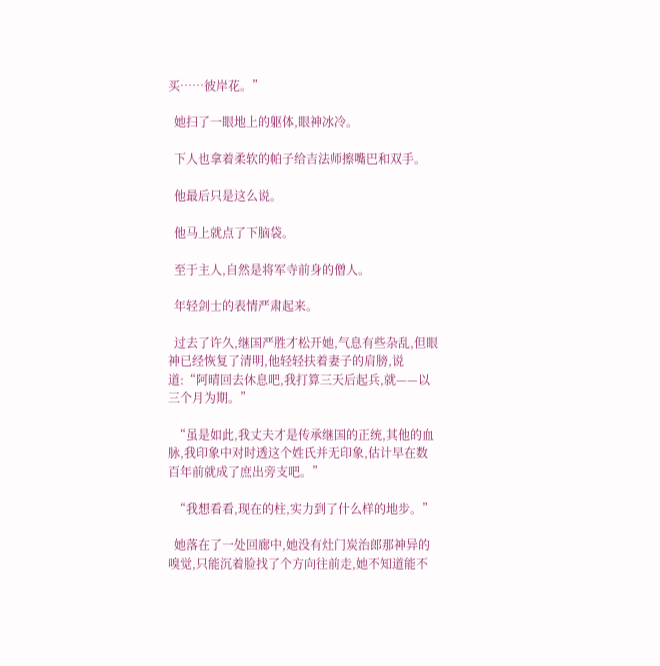买……彼岸花。”

  她扫了一眼地上的躯体,眼神冰冷。

  下人也拿着柔软的帕子给吉法师擦嘴巴和双手。

  他最后只是这么说。

  他马上就点了下脑袋。

  至于主人,自然是将军寺前身的僧人。

  年轻剑士的表情严肃起来。

  过去了许久,继国严胜才松开她,气息有些杂乱,但眼神已经恢复了清明,他轻轻扶着妻子的肩膀,说道:“阿晴回去休息吧,我打算三天后起兵,就——以三个月为期。”

  “虽是如此,我丈夫才是传承继国的正统,其他的血脉,我印象中对时透这个姓氏并无印象,估计早在数百年前就成了庶出旁支吧。”

  “我想看看,现在的柱,实力到了什么样的地步。”

  她落在了一处回廊中,她没有灶门炭治郎那神异的嗅觉,只能沉着脸找了个方向往前走,她不知道能不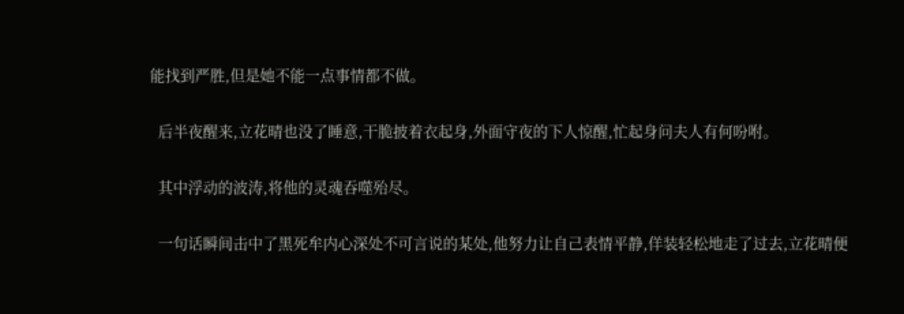能找到严胜,但是她不能一点事情都不做。

  后半夜醒来,立花晴也没了睡意,干脆披着衣起身,外面守夜的下人惊醒,忙起身问夫人有何吩咐。

  其中浮动的波涛,将他的灵魂吞噬殆尽。

  一句话瞬间击中了黑死牟内心深处不可言说的某处,他努力让自己表情平静,佯装轻松地走了过去,立花晴便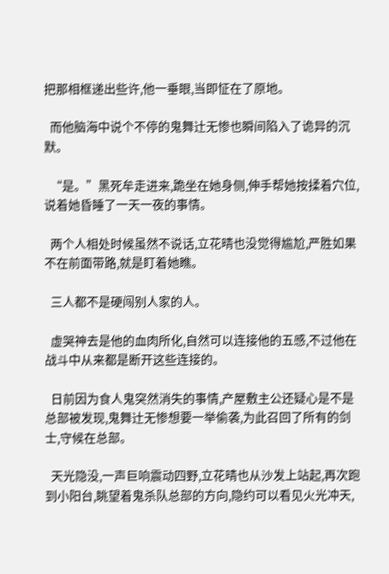把那相框递出些许,他一垂眼,当即怔在了原地。

  而他脑海中说个不停的鬼舞辻无惨也瞬间陷入了诡异的沉默。

  “是。”黑死牟走进来,跪坐在她身侧,伸手帮她按揉着穴位,说着她昏睡了一天一夜的事情。

  两个人相处时候虽然不说话,立花晴也没觉得尴尬,严胜如果不在前面带路,就是盯着她瞧。

  三人都不是硬闯别人家的人。

  虚哭神去是他的血肉所化,自然可以连接他的五感,不过他在战斗中从来都是断开这些连接的。

  日前因为食人鬼突然消失的事情,产屋敷主公还疑心是不是总部被发现,鬼舞辻无惨想要一举偷袭,为此召回了所有的剑士,守候在总部。

  天光隐没,一声巨响震动四野,立花晴也从沙发上站起,再次跑到小阳台,眺望着鬼杀队总部的方向,隐约可以看见火光冲天,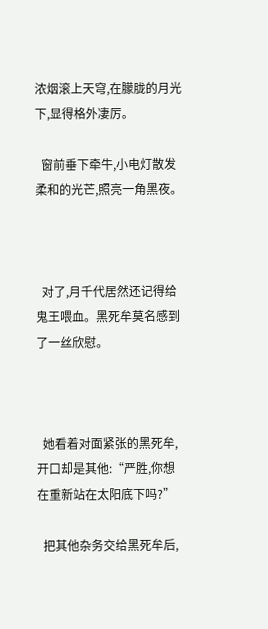浓烟滚上天穹,在朦胧的月光下,显得格外凄厉。

  窗前垂下牵牛,小电灯散发柔和的光芒,照亮一角黑夜。



  对了,月千代居然还记得给鬼王喂血。黑死牟莫名感到了一丝欣慰。



  她看着对面紧张的黑死牟,开口却是其他:“严胜,你想在重新站在太阳底下吗?”

  把其他杂务交给黑死牟后,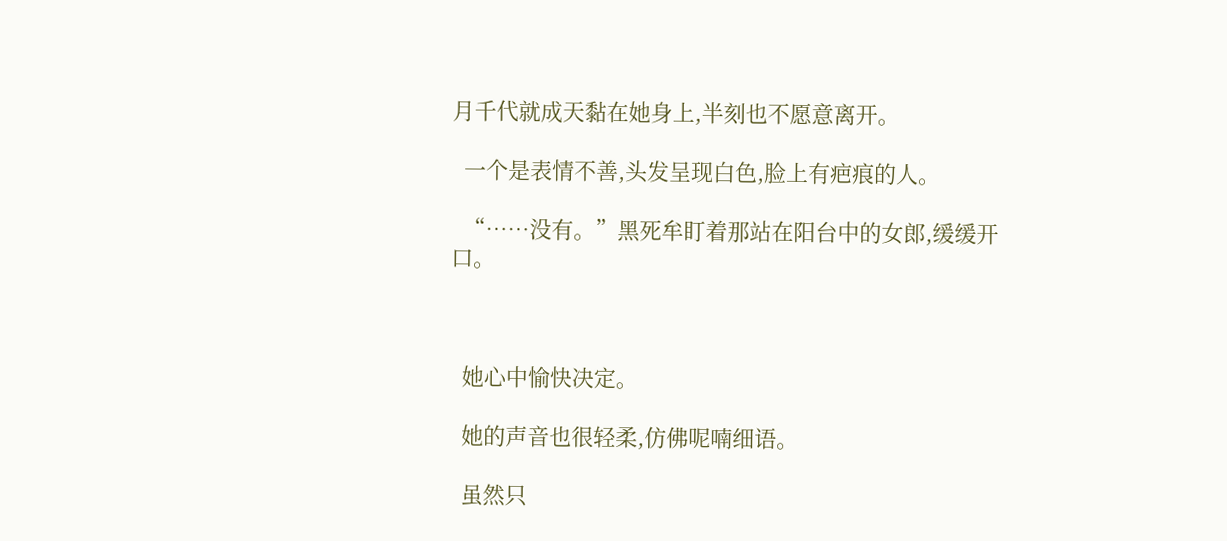月千代就成天黏在她身上,半刻也不愿意离开。

  一个是表情不善,头发呈现白色,脸上有疤痕的人。

  “……没有。”黑死牟盯着那站在阳台中的女郎,缓缓开口。



  她心中愉快决定。

  她的声音也很轻柔,仿佛呢喃细语。

  虽然只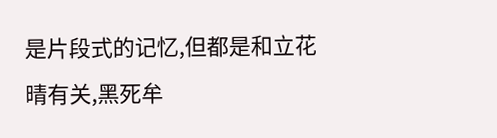是片段式的记忆,但都是和立花晴有关,黑死牟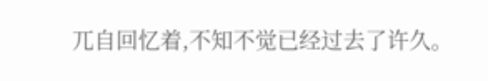兀自回忆着,不知不觉已经过去了许久。